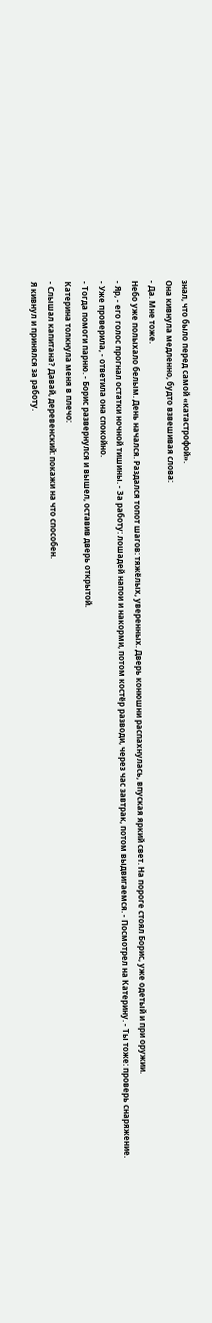знал, что было перед самой «катастрофой».
Она кивнула медленно, будто взвешивая слова:
- Да. Мне тоже.
Небо уже полыхало белым. День начался. Раздался топот шагов: тяжёлых, уверенных. Дверь конюшни распахнулась, впуская яркий свет. На пороге стоял Борис, уже одетый и при оружии.
- Яр, - его голос прогнал остатки ночной тишины. - За работу: лошадей напои и накорми, потом костёр разводи, через час завтрак, потом выдвигаемся. - Посмотрел на Катерину. - Ты тоже: проверь снаряжение.
- Уже проверила, - ответила она спокойно.
- Тогда помоги парню. - Борис развернулся и вышел, оставив дверь открытой.
Катерина толкнула меня в плечо:
- Слышал капитана? Давай, деревенский: покажи на что способен.
Я кивнул и принялся за работу.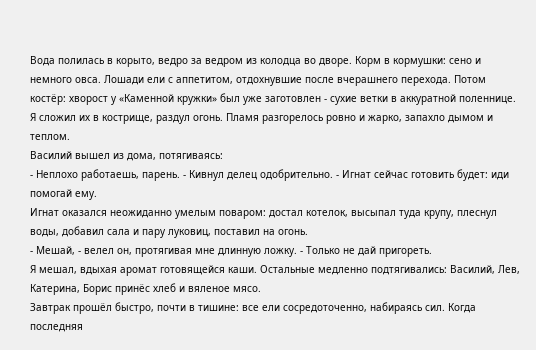Вода полилась в корыто, ведро за ведром из колодца во дворе. Корм в кормушки: сено и немного овса. Лошади ели с аппетитом, отдохнувшие после вчерашнего перехода. Потом костёр: хворост у «Каменной кружки» был уже заготовлен - сухие ветки в аккуратной поленнице. Я сложил их в кострище, раздул огонь. Пламя разгорелось ровно и жарко, запахло дымом и теплом.
Василий вышел из дома, потягиваясь:
- Неплохо работаешь, парень. - Кивнул делец одобрительно. - Игнат сейчас готовить будет: иди помогай ему.
Игнат оказался неожиданно умелым поваром: достал котелок, высыпал туда крупу, плеснул воды, добавил сала и пару луковиц, поставил на огонь.
- Мешай, - велел он, протягивая мне длинную ложку. - Только не дай пригореть.
Я мешал, вдыхая аромат готовящейся каши. Остальные медленно подтягивались: Василий, Лев, Катерина, Борис принёс хлеб и вяленое мясо.
Завтрак прошёл быстро, почти в тишине: все ели сосредоточенно, набираясь сил. Когда последняя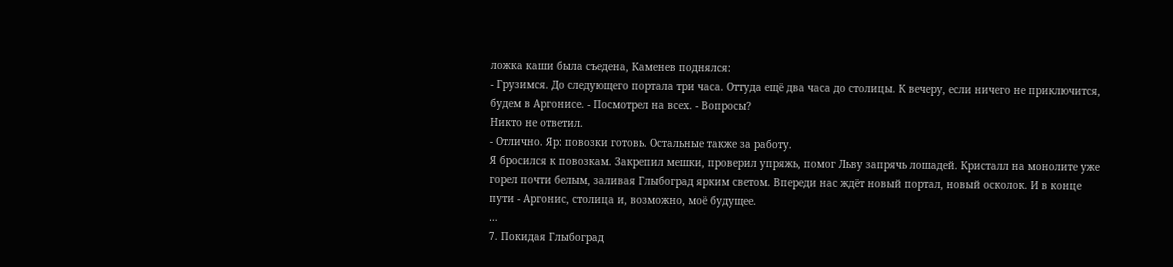ложка каши была съедена, Каменев поднялся:
- Грузимся. До следующего портала три часа. Оттуда ещё два часа до столицы. К вечеру, если ничего не приключится, будем в Аргонисе. - Посмотрел на всех. - Вопросы?
Никто не ответил.
- Отлично. Яр: повозки готовь. Остальные также за работу.
Я бросился к повозкам. Закрепил мешки, проверил упряжь, помог Льву запрячь лошадей. Кристалл на монолите уже горел почти белым, заливая Глыбоград ярким светом. Впереди нас ждёт новый портал, новый осколок. И в конце пути - Аргонис, столица и, возможно, моё будущее.
…
7. Покидая Глыбоград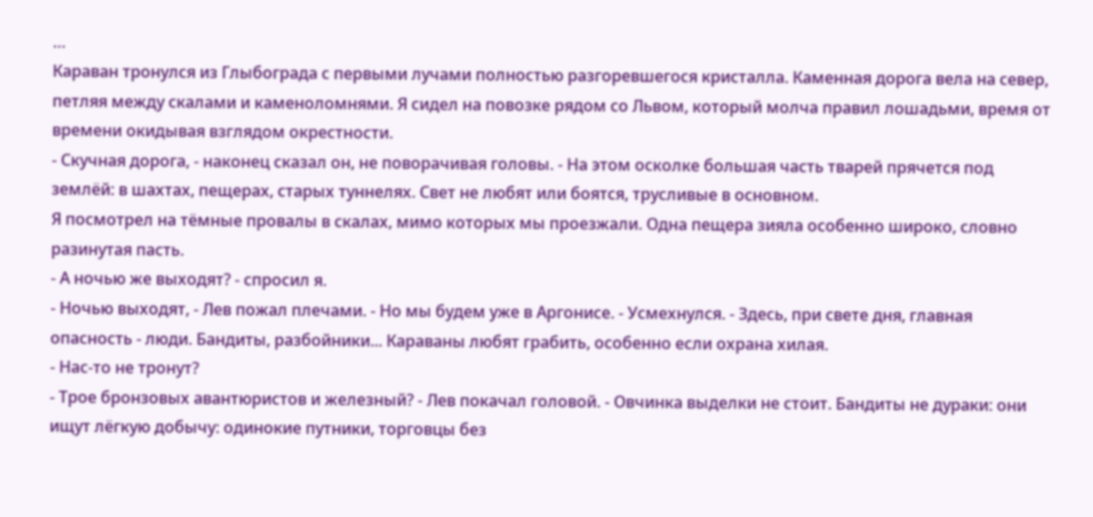…
Караван тронулся из Глыбограда с первыми лучами полностью разгоревшегося кристалла. Каменная дорога вела на север, петляя между скалами и каменоломнями. Я сидел на повозке рядом со Львом, который молча правил лошадьми, время от времени окидывая взглядом окрестности.
- Скучная дорога, - наконец сказал он, не поворачивая головы. - На этом осколке большая часть тварей прячется под землёй: в шахтах, пещерах, старых туннелях. Свет не любят или боятся, трусливые в основном.
Я посмотрел на тёмные провалы в скалах, мимо которых мы проезжали. Одна пещера зияла особенно широко, словно разинутая пасть.
- А ночью же выходят? - спросил я.
- Ночью выходят, - Лев пожал плечами. - Но мы будем уже в Аргонисе. - Усмехнулся. - Здесь, при свете дня, главная опасность - люди. Бандиты, разбойники... Караваны любят грабить, особенно если охрана хилая.
- Нас-то не тронут?
- Трое бронзовых авантюристов и железный? - Лев покачал головой. - Овчинка выделки не стоит. Бандиты не дураки: они ищут лёгкую добычу: одинокие путники, торговцы без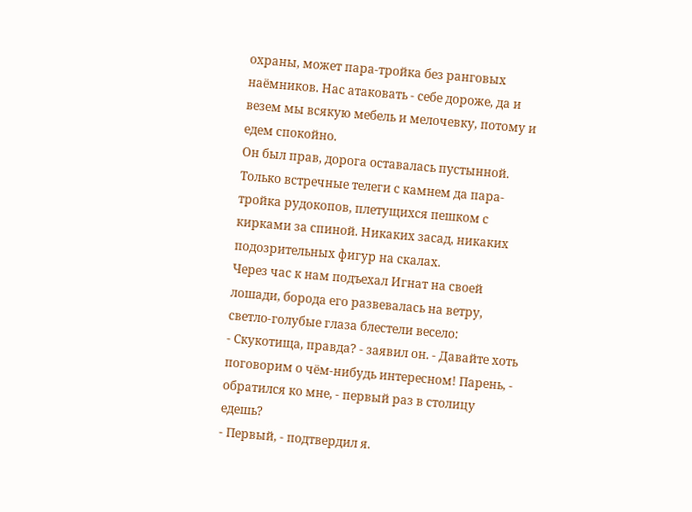охраны, может пара-тройка без ранговых наёмников. Нас атаковать - себе дороже, да и везем мы всякую мебель и мелочевку, потому и едем спокойно.
Он был прав, дорога оставалась пустынной. Только встречные телеги с камнем да пара-тройка рудокопов, плетущихся пешком с кирками за спиной. Никаких засад, никаких подозрительных фигур на скалах.
Через час к нам подъехал Игнат на своей лошади, борода его развевалась на ветру, светло-голубые глаза блестели весело:
- Скукотища, правда? - заявил он. - Давайте хоть поговорим о чём-нибудь интересном! Парень, - обратился ко мне, - первый раз в столицу едешь?
- Первый, - подтвердил я.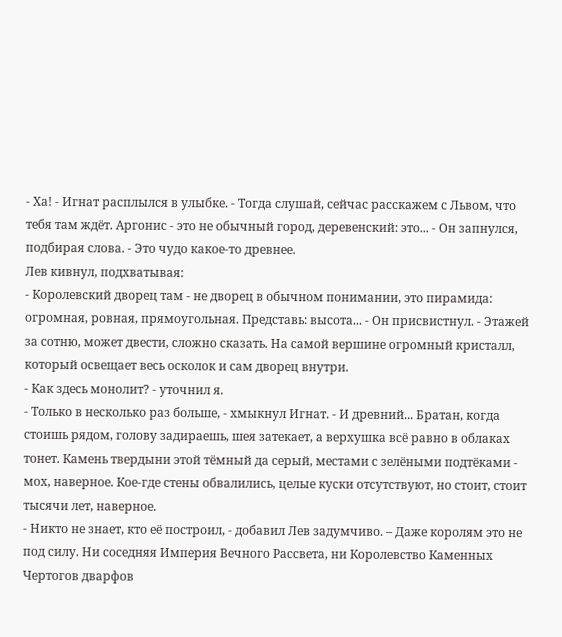- Ха! - Игнат расплылся в улыбке. - Тогда слушай, сейчас расскажем с Львом, что тебя там ждёт. Аргонис - это не обычный город, деревенский: это... - Он запнулся, подбирая слова. - Это чудо какое-то древнее.
Лев кивнул, подхватывая:
- Королевский дворец там - не дворец в обычном понимании, это пирамида: огромная, ровная, прямоугольная. Представь: высота... - Он присвистнул. - Этажей за сотню, может двести, сложно сказать. На самой вершине огромный кристалл, который освещает весь осколок и сам дворец внутри.
- Как здесь монолит? - уточнил я.
- Только в несколько раз больше, - хмыкнул Игнат. - И древний... Братан, когда стоишь рядом, голову задираешь, шея затекает, а верхушка всё равно в облаках тонет. Камень твердыни этой тёмный да серый, местами с зелёными подтёками - мох, наверное. Кое-где стены обвалились, целые куски отсутствуют, но стоит, стоит тысячи лет, наверное.
- Никто не знает, кто её построил, - добавил Лев задумчиво. – Даже королям это не под силу. Ни соседняя Империя Вечного Рассвета, ни Королевство Каменных Чертогов дварфов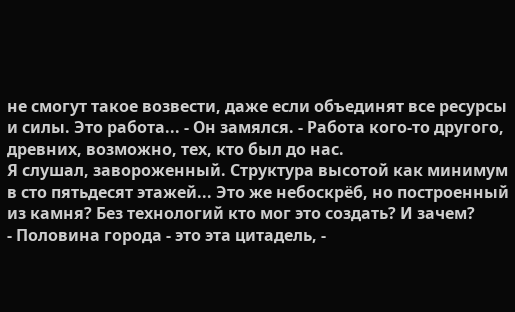не смогут такое возвести, даже если объединят все ресурсы и силы. Это работа... - Он замялся. - Работа кого-то другого, древних, возможно, тех, кто был до нас.
Я слушал, завороженный. Структура высотой как минимум в сто пятьдесят этажей... Это же небоскрёб, но построенный из камня? Без технологий кто мог это создать? И зачем?
- Половина города - это эта цитадель, -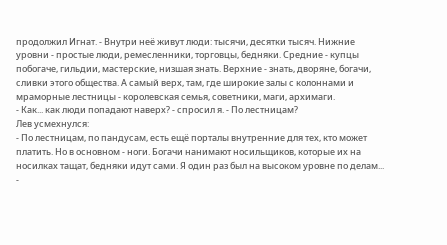продолжил Игнат. - Внутри неё живут люди: тысячи, десятки тысяч. Нижние уровни - простые люди, ремесленники, торговцы, бедняки. Средние - купцы побогаче, гильдии, мастерские, низшая знать. Верхние - знать, дворяне, богачи, сливки этого общества. А самый верх, там, где широкие залы с колоннами и мраморные лестницы - королевская семья, советники, маги, архимаги.
- Как... как люди попадают наверх? - спросил я. - По лестницам?
Лев усмехнулся:
- По лестницам, по пандусам, есть ещё порталы внутренние для тех, кто может платить. Но в основном - ноги. Богачи нанимают носильщиков, которые их на носилках тащат, бедняки идут сами. Я один раз был на высоком уровне по делам... -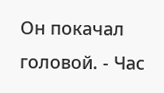Он покачал головой. - Час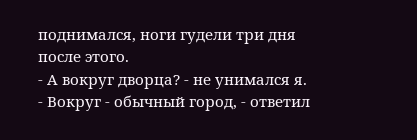поднимался, ноги гудели три дня после этого.
- А вокруг дворца? - не унимался я.
- Вокруг - обычный город, - ответил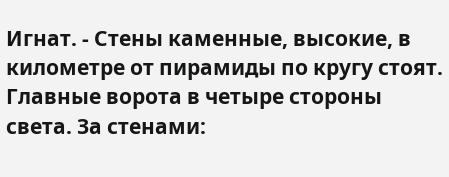Игнат. - Стены каменные, высокие, в километре от пирамиды по кругу стоят. Главные ворота в четыре стороны света. За стенами: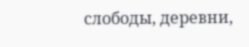слободы, деревни,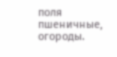поля пшеничные, огороды.